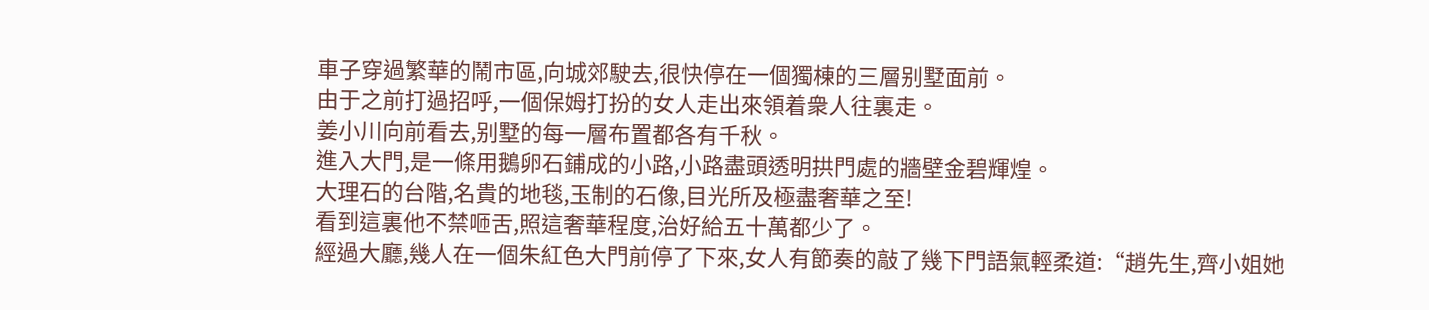車子穿過繁華的鬧市區,向城郊駛去,很快停在一個獨棟的三層别墅面前。
由于之前打過招呼,一個保姆打扮的女人走出來領着衆人往裏走。
姜小川向前看去,别墅的每一層布置都各有千秋。
進入大門,是一條用鵝卵石鋪成的小路,小路盡頭透明拱門處的牆壁金碧輝煌。
大理石的台階,名貴的地毯,玉制的石像,目光所及極盡奢華之至!
看到這裏他不禁咂舌,照這奢華程度,治好給五十萬都少了。
經過大廳,幾人在一個朱紅色大門前停了下來,女人有節奏的敲了幾下門語氣輕柔道:“趙先生,齊小姐她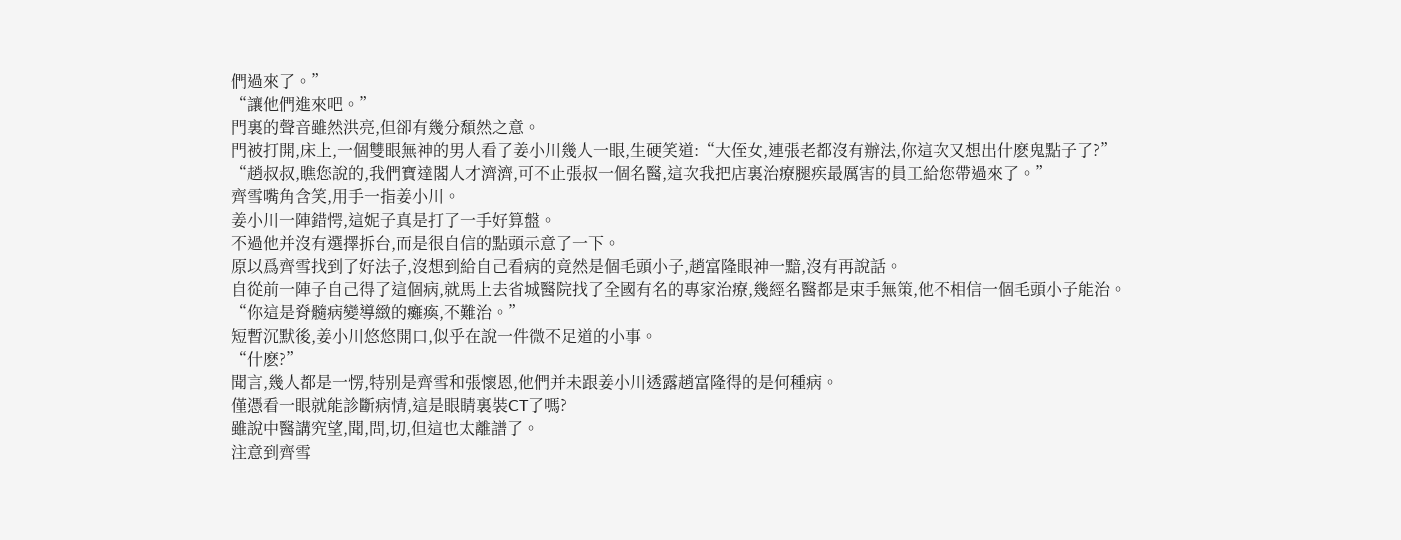們過來了。”
“讓他們進來吧。”
門裏的聲音雖然洪亮,但卻有幾分頹然之意。
門被打開,床上,一個雙眼無神的男人看了姜小川幾人一眼,生硬笑道:“大侄女,連張老都沒有辦法,你這次又想出什麽鬼點子了?”
“趙叔叔,瞧您說的,我們寶達閣人才濟濟,可不止張叔一個名醫,這次我把店裏治療腿疾最厲害的員工給您帶過來了。”
齊雪嘴角含笑,用手一指姜小川。
姜小川一陣錯愕,這妮子真是打了一手好算盤。
不過他并沒有選擇拆台,而是很自信的點頭示意了一下。
原以爲齊雪找到了好法子,沒想到給自己看病的竟然是個毛頭小子,趙富隆眼神一黯,沒有再說話。
自從前一陣子自己得了這個病,就馬上去省城醫院找了全國有名的專家治療,幾經名醫都是束手無策,他不相信一個毛頭小子能治。
“你這是脊髓病變導緻的癱瘓,不難治。”
短暫沉默後,姜小川悠悠開口,似乎在說一件微不足道的小事。
“什麽?”
聞言,幾人都是一愣,特别是齊雪和張懷恩,他們并未跟姜小川透露趙富隆得的是何種病。
僅憑看一眼就能診斷病情,這是眼睛裏裝CT了嗎?
雖說中醫講究望,聞,問,切,但這也太離譜了。
注意到齊雪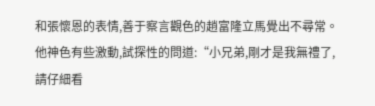和張懷恩的表情,善于察言觀色的趙富隆立馬覺出不尋常。
他神色有些激動,試探性的問道:“小兄弟,剛才是我無禮了,請仔細看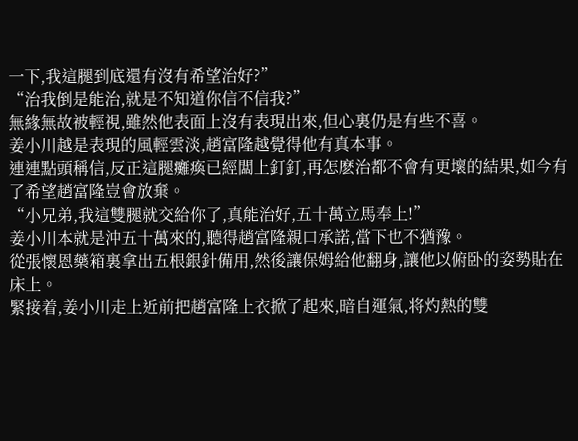一下,我這腿到底還有沒有希望治好?”
“治我倒是能治,就是不知道你信不信我?”
無緣無故被輕視,雖然他表面上沒有表現出來,但心裏仍是有些不喜。
姜小川越是表現的風輕雲淡,趙富隆越覺得他有真本事。
連連點頭稱信,反正這腿癱瘓已經闆上釘釘,再怎麽治都不會有更壞的結果,如今有了希望趙富隆豈會放棄。
“小兄弟,我這雙腿就交給你了,真能治好,五十萬立馬奉上!”
姜小川本就是沖五十萬來的,聽得趙富隆親口承諾,當下也不猶豫。
從張懷恩藥箱裏拿出五根銀針備用,然後讓保姆給他翻身,讓他以俯卧的姿勢貼在床上。
緊接着,姜小川走上近前把趙富隆上衣掀了起來,暗自運氣,将灼熱的雙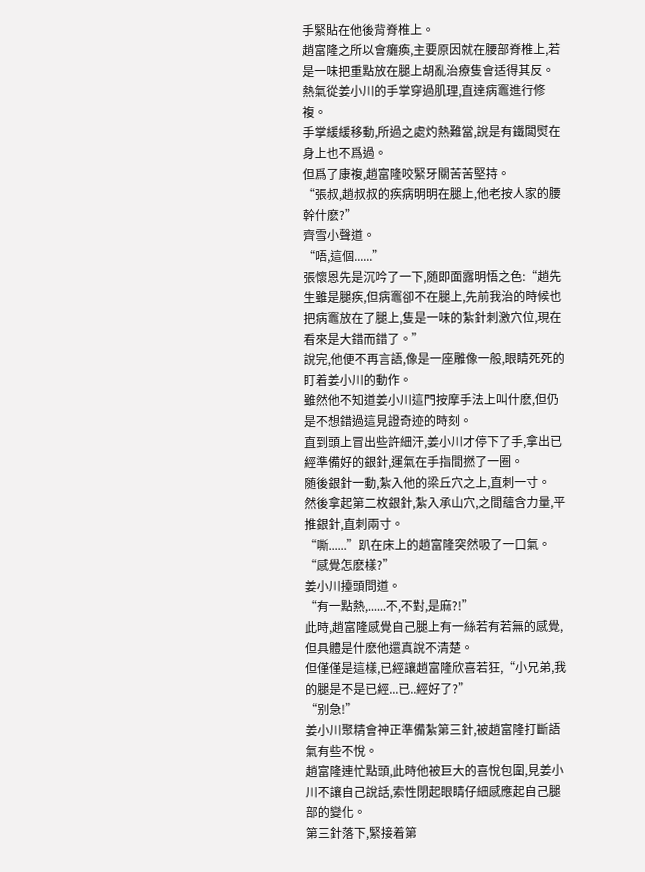手緊貼在他後背脊椎上。
趙富隆之所以會癱瘓,主要原因就在腰部脊椎上,若是一味把重點放在腿上胡亂治療隻會适得其反。
熱氣從姜小川的手掌穿過肌理,直達病竈進行修複。
手掌緩緩移動,所過之處灼熱難當,說是有鐵闆熨在身上也不爲過。
但爲了康複,趙富隆咬緊牙關苦苦堅持。
“張叔,趙叔叔的疾病明明在腿上,他老按人家的腰幹什麽?”
齊雪小聲道。
“唔,這個......”
張懷恩先是沉吟了一下,随即面露明悟之色:“趙先生雖是腿疾,但病竈卻不在腿上,先前我治的時候也把病竈放在了腿上,隻是一味的紮針刺激穴位,現在看來是大錯而錯了。”
說完,他便不再言語,像是一座雕像一般,眼睛死死的盯着姜小川的動作。
雖然他不知道姜小川這門按摩手法上叫什麽,但仍是不想錯過這見證奇迹的時刻。
直到頭上冒出些許細汗,姜小川才停下了手,拿出已經準備好的銀針,運氣在手指間撚了一圈。
随後銀針一動,紮入他的梁丘穴之上,直刺一寸。
然後拿起第二枚銀針,紮入承山穴,之間蘊含力量,平推銀針,直刺兩寸。
“嘶......”趴在床上的趙富隆突然吸了一口氣。
“感覺怎麽樣?”
姜小川擡頭問道。
“有一點熱,......不,不對,是麻?!”
此時,趙富隆感覺自己腿上有一絲若有若無的感覺,但具體是什麽他還真說不清楚。
但僅僅是這樣,已經讓趙富隆欣喜若狂,“小兄弟,我的腿是不是已經...已..經好了?”
“别急!”
姜小川聚精會神正準備紮第三針,被趙富隆打斷語氣有些不悅。
趙富隆連忙點頭,此時他被巨大的喜悅包圍,見姜小川不讓自己說話,索性閉起眼睛仔細感應起自己腿部的變化。
第三針落下,緊接着第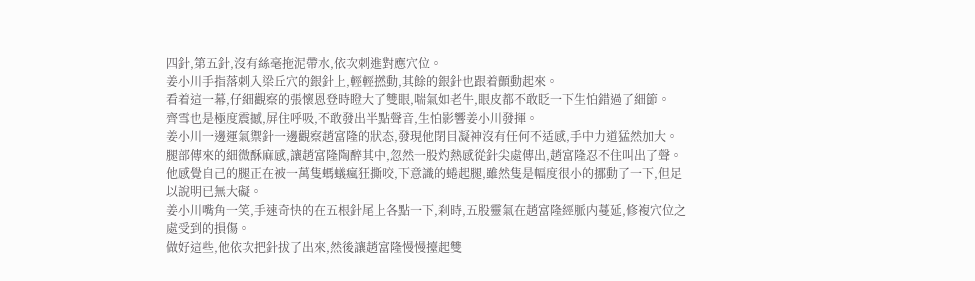四針,第五針,沒有絲毫拖泥帶水,依次刺進對應穴位。
姜小川手指落刺入梁丘穴的銀針上,輕輕撚動,其餘的銀針也跟着顫動起來。
看着這一幕,仔細觀察的張懷恩登時瞪大了雙眼,喘氣如老牛,眼皮都不敢眨一下生怕錯過了細節。
齊雪也是極度震撼,屏住呼吸,不敢發出半點聲音,生怕影響姜小川發揮。
姜小川一邊運氣禦針一邊觀察趙富隆的狀态,發現他閉目凝神沒有任何不适感,手中力道猛然加大。
腿部傳來的細微酥麻感,讓趙富隆陶醉其中,忽然一股灼熱感從針尖處傳出,趙富隆忍不住叫出了聲。
他感覺自己的腿正在被一萬隻螞蟻瘋狂撕咬,下意識的蜷起腿,雖然隻是幅度很小的挪動了一下,但足以說明已無大礙。
姜小川嘴角一笑,手速奇快的在五根針尾上各點一下,刹時,五股靈氣在趙富隆經脈内蔓延,修複穴位之處受到的損傷。
做好這些,他依次把針拔了出來,然後讓趙富隆慢慢擡起雙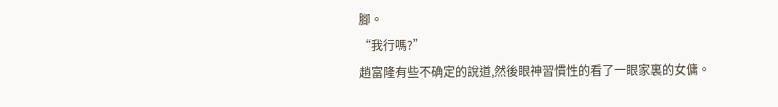腳。
“我行嗎?”
趙富隆有些不确定的說道,然後眼神習慣性的看了一眼家裏的女傭。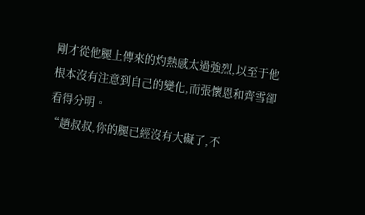剛才從他腿上傳來的灼熱感太過強烈,以至于他根本沒有注意到自己的變化,而張懷恩和齊雪卻看得分明。
“趙叔叔,你的腿已經沒有大礙了,不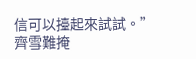信可以擡起來試試。”
齊雪難掩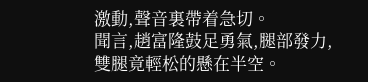激動,聲音裏帶着急切。
聞言,趙富隆鼓足勇氣,腿部發力,雙腿竟輕松的懸在半空。